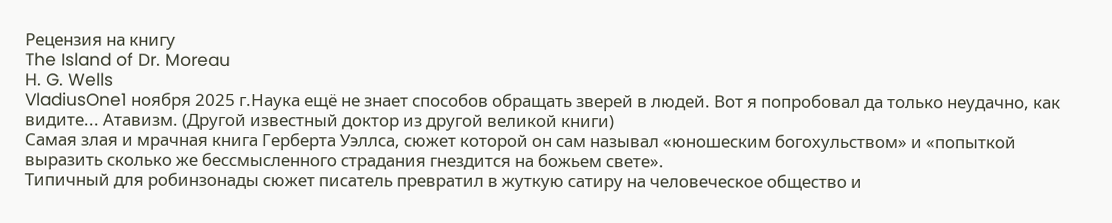Рецензия на книгу
The Island of Dr. Moreau
H. G. Wells
VladiusOne1 ноября 2025 г.Наука ещё не знает способов обращать зверей в людей. Вот я попробовал да только неудачно, как видите... Атавизм. (Другой известный доктор из другой великой книги)
Самая злая и мрачная книга Герберта Уэллса, сюжет которой он сам называл «юношеским богохульством» и «попыткой выразить сколько же бессмысленного страдания гнездится на божьем свете».
Типичный для робинзонады сюжет писатель превратил в жуткую сатиру на человеческое общество и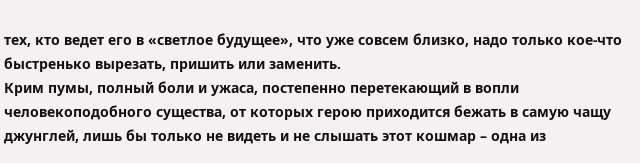тех, кто ведет его в «светлое будущее», что уже совсем близко, надо только кое-что быстренько вырезать, пришить или заменить.
Крим пумы, полный боли и ужаса, постепенно перетекающий в вопли человекоподобного существа, от которых герою приходится бежать в самую чащу джунглей, лишь бы только не видеть и не слышать этот кошмар – одна из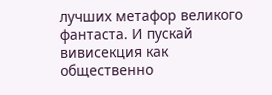лучших метафор великого фантаста. И пускай вивисекция как общественно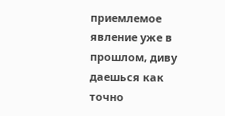приемлемое явление уже в прошлом, диву даешься как точно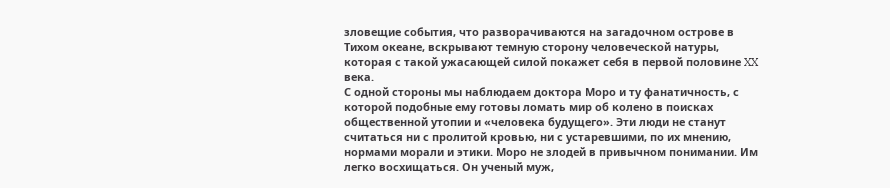зловещие события, что разворачиваются на загадочном острове в Тихом океане, вскрывают темную сторону человеческой натуры, которая с такой ужасающей силой покажет себя в первой половине XX века.
С одной стороны мы наблюдаем доктора Моро и ту фанатичность, с которой подобные ему готовы ломать мир об колено в поисках общественной утопии и «человека будущего». Эти люди не станут считаться ни с пролитой кровью, ни с устаревшими, по их мнению, нормами морали и этики. Моро не злодей в привычном понимании. Им легко восхищаться. Он ученый муж,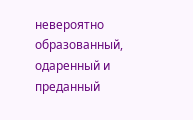невероятно образованный, одаренный и преданный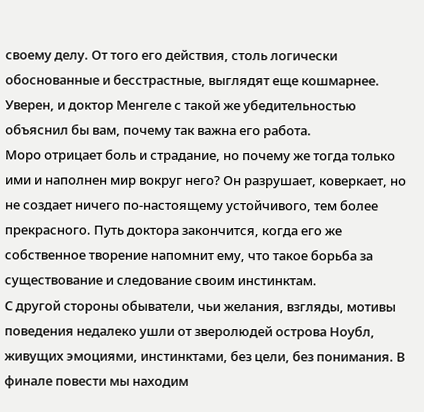своему делу. От того его действия, столь логически обоснованные и бесстрастные, выглядят еще кошмарнее. Уверен, и доктор Менгеле с такой же убедительностью объяснил бы вам, почему так важна его работа.
Моро отрицает боль и страдание, но почему же тогда только ими и наполнен мир вокруг него? Он разрушает, коверкает, но не создает ничего по-настоящему устойчивого, тем более прекрасного. Путь доктора закончится, когда его же собственное творение напомнит ему, что такое борьба за существование и следование своим инстинктам.
С другой стороны обыватели, чьи желания, взгляды, мотивы поведения недалеко ушли от зверолюдей острова Ноубл, живущих эмоциями, инстинктами, без цели, без понимания. В финале повести мы находим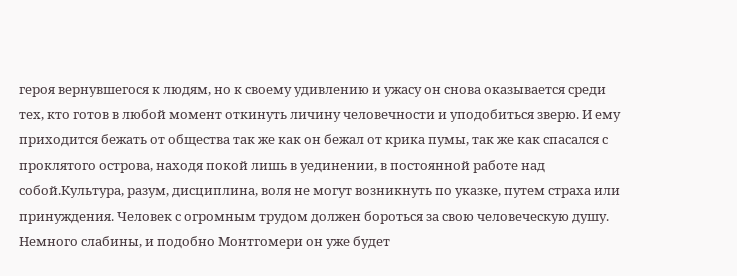героя вернувшегося к людям, но к своему удивлению и ужасу он снова оказывается среди тех, кто готов в любой момент откинуть личину человечности и уподобиться зверю. И ему приходится бежать от общества так же как он бежал от крика пумы, так же как спасался с проклятого острова, находя покой лишь в уединении, в постоянной работе над собой.Культура, разум, дисциплина, воля не могут возникнуть по указке, путем страха или принуждения. Человек с огромным трудом должен бороться за свою человеческую душу. Немного слабины, и подобно Монтгомери он уже будет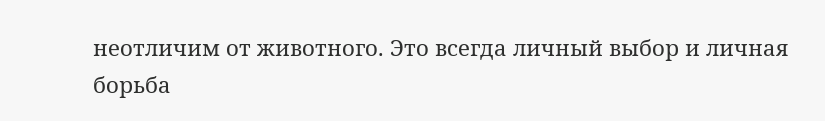неотличим от животного. Это всегда личный выбор и личная борьба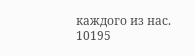каждого из нас.
10195